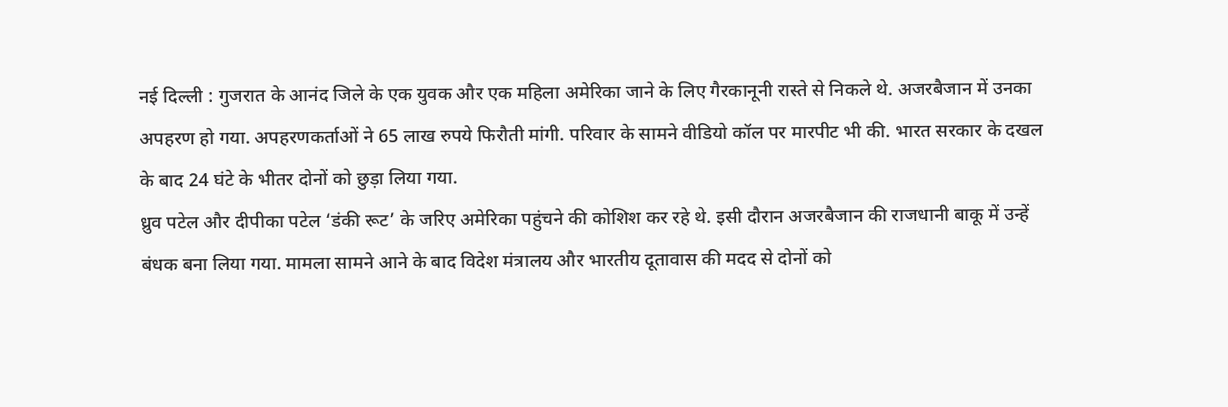नई दिल्ली : गुजरात के आनंद जिले के एक युवक और एक महिला अमेरिका जाने के लिए गैरकानूनी रास्ते से निकले थे. अजरबैजान में उनका अपहरण हो गया. अपहरणकर्ताओं ने 65 लाख रुपये फिरौती मांगी. परिवार के सामने वीडियो कॉल पर मारपीट भी की. भारत सरकार के दखल के बाद 24 घंटे के भीतर दोनों को छुड़ा लिया गया.
ध्रुव पटेल और दीपीका पटेल ‘डंकी रूट’ के जरिए अमेरिका पहुंचने की कोशिश कर रहे थे. इसी दौरान अजरबैजान की राजधानी बाकू में उन्हें बंधक बना लिया गया. मामला सामने आने के बाद विदेश मंत्रालय और भारतीय दूतावास की मदद से दोनों को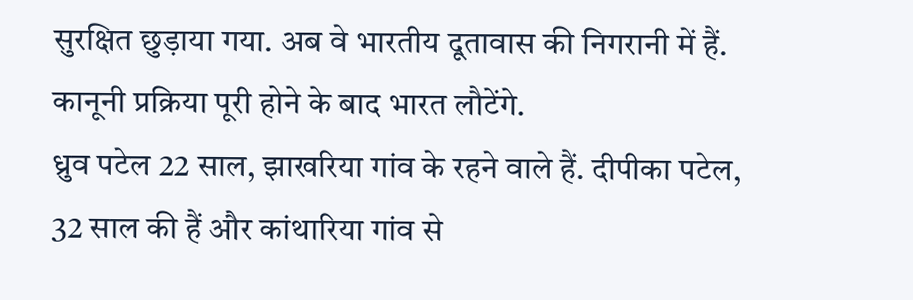सुरक्षित छुड़ाया गया. अब वे भारतीय दूतावास की निगरानी में हैं. कानूनी प्रक्रिया पूरी होने के बाद भारत लौटेंगे.
ध्रुव पटेल 22 साल, झाखरिया गांव के रहने वाले हैं. दीपीका पटेल, 32 साल की हैं और कांथारिया गांव से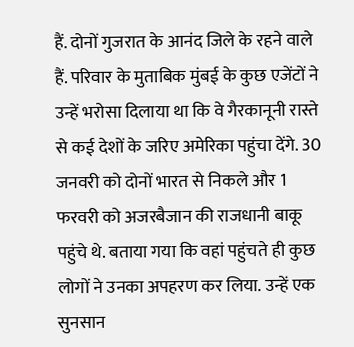हैं. दोनों गुजरात के आनंद जिले के रहने वाले हैं. परिवार के मुताबिक मुंबई के कुछ एजेंटों ने उन्हें भरोसा दिलाया था कि वे गैरकानूनी रास्ते से कई देशों के जरिए अमेरिका पहुंचा देंगे. 30 जनवरी को दोनों भारत से निकले और 1 फरवरी को अजरबैजान की राजधानी बाकू पहुंचे थे. बताया गया कि वहां पहुंचते ही कुछ लोगों ने उनका अपहरण कर लिया. उन्हें एक सुनसान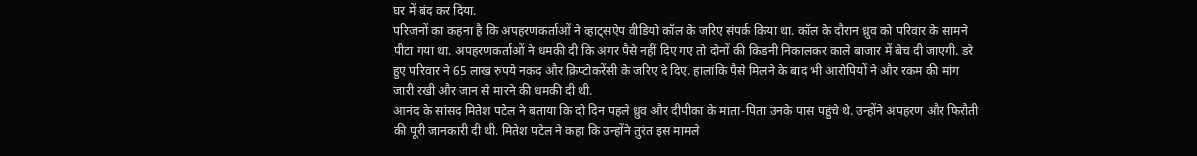घर में बंद कर दिया.
परिजनों का कहना है कि अपहरणकर्ताओं ने व्हाट्सऐप वीडियो कॉल के जरिए संपर्क किया था. कॉल के दौरान ध्रुव को परिवार के सामने पीटा गया था. अपहरणकर्ताओं ने धमकी दी कि अगर पैसे नहीं दिए गए तो दोनों की किडनी निकालकर काले बाजार में बेच दी जाएगी. डरे हुए परिवार ने 65 लाख रुपये नकद और क्रिप्टोकरेंसी के जरिए दे दिए. हालांकि पैसे मिलने के बाद भी आरोपियों ने और रकम की मांग जारी रखी और जान से मारने की धमकी दी थी.
आनंद के सांसद मितेश पटेल ने बताया कि दो दिन पहले ध्रुव और दीपीका के माता-पिता उनके पास पहुंचे थे. उन्होंने अपहरण और फिरौती की पूरी जानकारी दी थी. मितेश पटेल ने कहा कि उन्होंने तुरंत इस मामले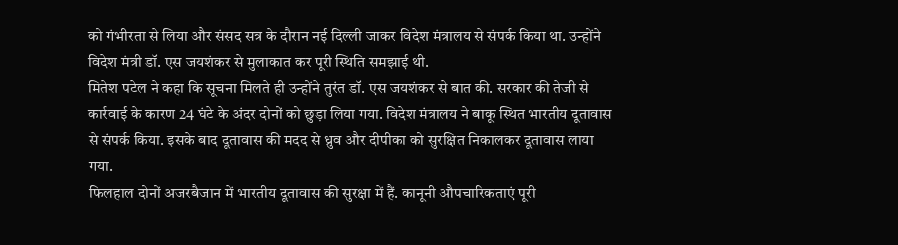को गंभीरता से लिया और संसद सत्र के दौरान नई दिल्ली जाकर विदेश मंत्रालय से संपर्क किया था. उन्होंने विदेश मंत्री डॉ. एस जयशंकर से मुलाकात कर पूरी स्थिति समझाई थी.
मितेश पटेल ने कहा कि सूचना मिलते ही उन्होंने तुरंत डॉ. एस जयशंकर से बात की. सरकार की तेजी से कार्रवाई के कारण 24 घंटे के अंदर दोनों को छुड़ा लिया गया. विदेश मंत्रालय ने बाकू स्थित भारतीय दूतावास से संपर्क किया. इसके बाद दूतावास की मदद से ध्रुव और दीपीका को सुरक्षित निकालकर दूतावास लाया गया.
फिलहाल दोनों अजरबैजान में भारतीय दूतावास की सुरक्षा में हैं. कानूनी औपचारिकताएं पूरी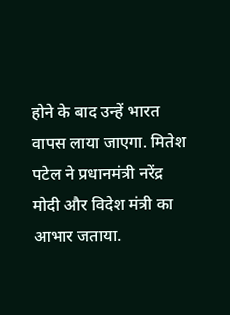होने के बाद उन्हें भारत वापस लाया जाएगा. मितेश पटेल ने प्रधानमंत्री नरेंद्र मोदी और विदेश मंत्री का आभार जताया.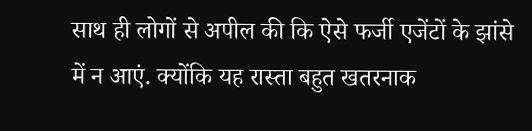साथ ही लोगों से अपील की कि ऐसे फर्जी एजेंटों के झांसे में न आएं. क्योंकि यह रास्ता बहुत खतरनाक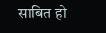साबित हो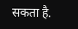सकता है.